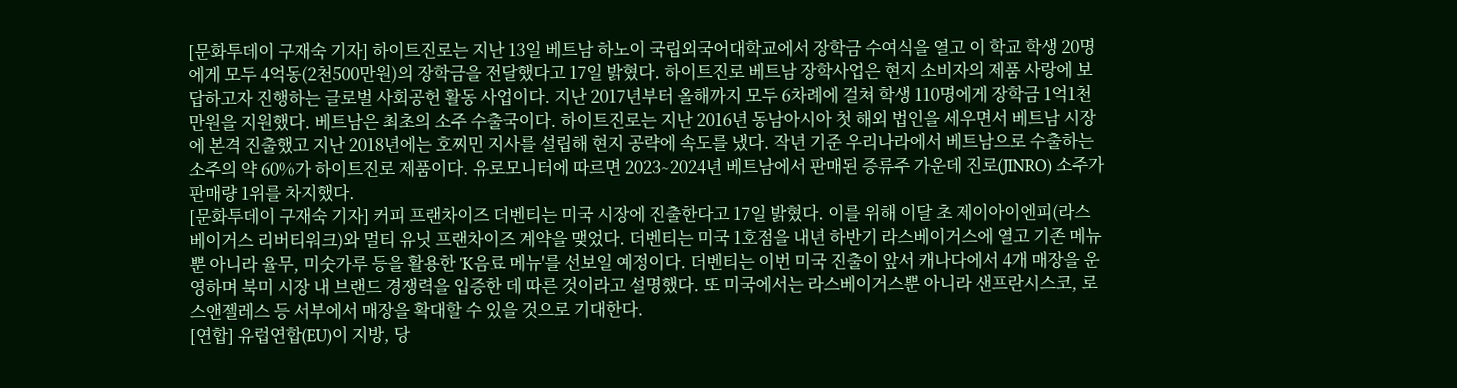[문화투데이 구재숙 기자] 하이트진로는 지난 13일 베트남 하노이 국립외국어대학교에서 장학금 수여식을 열고 이 학교 학생 20명에게 모두 4억동(2천500만원)의 장학금을 전달했다고 17일 밝혔다. 하이트진로 베트남 장학사업은 현지 소비자의 제품 사랑에 보답하고자 진행하는 글로벌 사회공헌 활동 사업이다. 지난 2017년부터 올해까지 모두 6차례에 걸쳐 학생 110명에게 장학금 1억1천만원을 지원했다. 베트남은 최초의 소주 수출국이다. 하이트진로는 지난 2016년 동남아시아 첫 해외 법인을 세우면서 베트남 시장에 본격 진출했고 지난 2018년에는 호찌민 지사를 설립해 현지 공략에 속도를 냈다. 작년 기준 우리나라에서 베트남으로 수출하는 소주의 약 60%가 하이트진로 제품이다. 유로모니터에 따르면 2023∼2024년 베트남에서 판매된 증류주 가운데 진로(JINRO) 소주가 판매량 1위를 차지했다.
[문화투데이 구재숙 기자] 커피 프랜차이즈 더벤티는 미국 시장에 진출한다고 17일 밝혔다. 이를 위해 이달 초 제이아이엔피(라스베이거스 리버티워크)와 멀티 유닛 프랜차이즈 계약을 맺었다. 더벤티는 미국 1호점을 내년 하반기 라스베이거스에 열고 기존 메뉴뿐 아니라 율무, 미숫가루 등을 활용한 'K음료 메뉴'를 선보일 예정이다. 더벤티는 이번 미국 진출이 앞서 캐나다에서 4개 매장을 운영하며 북미 시장 내 브랜드 경쟁력을 입증한 데 따른 것이라고 설명했다. 또 미국에서는 라스베이거스뿐 아니라 샌프란시스코, 로스앤젤레스 등 서부에서 매장을 확대할 수 있을 것으로 기대한다.
[연합] 유럽연합(EU)이 지방, 당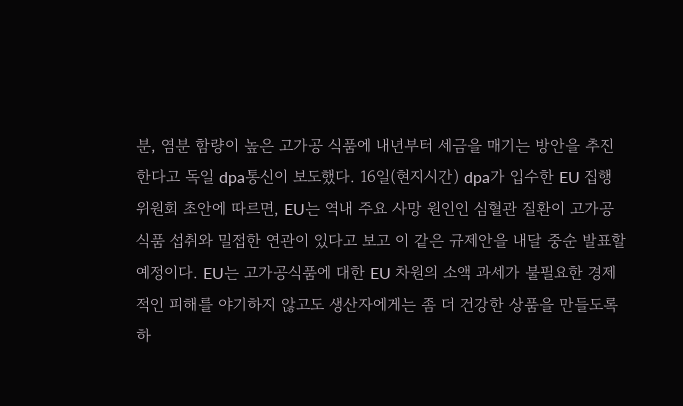분, 염분 함량이 높은 고가공 식품에 내년부터 세금을 매기는 방안을 추진한다고 독일 dpa통신이 보도했다. 16일(현지시간) dpa가 입수한 EU 집행위원회 초안에 따르면, EU는 역내 주요 사망 원인인 심혈관 질환이 고가공식품 섭취와 밀접한 연관이 있다고 보고 이 같은 규제안을 내달 중순 발표할 예정이다. EU는 고가공식품에 대한 EU 차원의 소액 과세가 불필요한 경제적인 피해를 야기하지 않고도 생산자에게는 좀 더 건강한 상품을 만들도록 하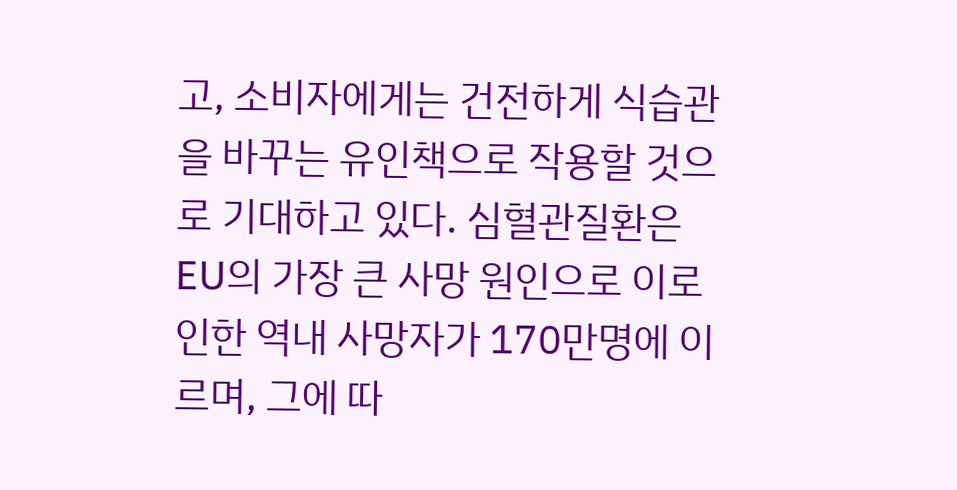고, 소비자에게는 건전하게 식습관을 바꾸는 유인책으로 작용할 것으로 기대하고 있다. 심혈관질환은 EU의 가장 큰 사망 원인으로 이로 인한 역내 사망자가 170만명에 이르며, 그에 따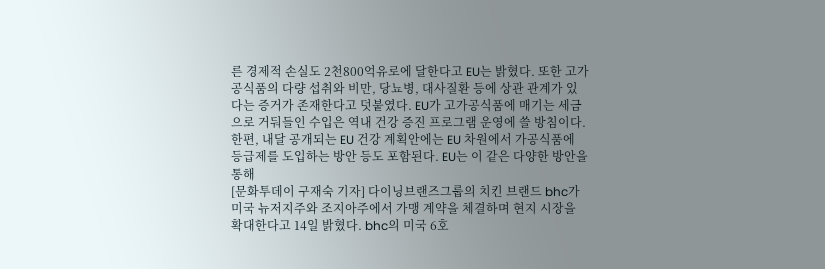른 경제적 손실도 2천800억유로에 달한다고 EU는 밝혔다. 또한 고가공식품의 다량 섭취와 비만, 당뇨병, 대사질환 등에 상관 관계가 있다는 증거가 존재한다고 덧붙였다. EU가 고가공식품에 매기는 세금으로 거둬들인 수입은 역내 건강 증진 프로그램 운영에 쓸 방침이다. 한편, 내달 공개되는 EU 건강 계획안에는 EU 차원에서 가공식품에 등급제를 도입하는 방안 등도 포함된다. EU는 이 같은 다양한 방안을 통해
[문화투데이 구재숙 기자] 다이닝브랜즈그룹의 치킨 브랜드 bhc가 미국 뉴저지주와 조지아주에서 가맹 계약을 체결하며 현지 시장을 확대한다고 14일 밝혔다. bhc의 미국 6호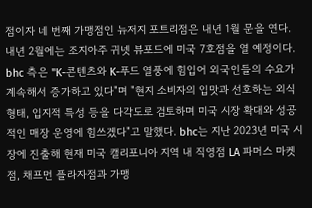점이자 네 번째 가맹점인 뉴저지 포트리점은 내년 1월 문을 연다. 내년 2월에는 조지아주 귀넷 뷰포드에 미국 7호점을 열 예정이다. bhc 측은 "K-콘텐츠와 K-푸드 열풍에 힘입어 외국인들의 수요가 계속해서 증가하고 있다"며 "현지 소비자의 입맛과 선호하는 외식 형태, 입지적 특성 등을 다각도로 검토하며 미국 시장 확대와 성공적인 매장 운영에 힘쓰겠다"고 말했다. bhc는 지난 2023년 미국 시장에 진출해 현재 미국 캘리포니아 지역 내 직영점 LA 파머스 마켓점, 채프먼 플라자점과 가맹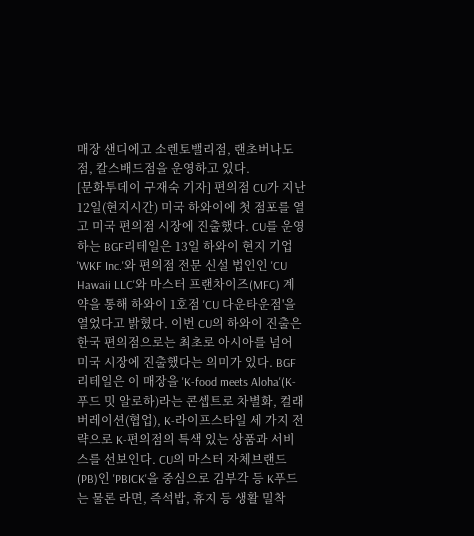매장 샌디에고 소렌토밸리점, 랜초버나도점, 칼스배드점을 운영하고 있다.
[문화투데이 구재숙 기자] 편의점 CU가 지난 12일(현지시간) 미국 하와이에 첫 점포를 열고 미국 편의점 시장에 진출했다. CU를 운영하는 BGF리테일은 13일 하와이 현지 기업 'WKF Inc.'와 편의점 전문 신설 법인인 'CU Hawaii LLC'와 마스터 프랜차이즈(MFC) 계약을 통해 하와이 1호점 'CU 다운타운점'을 열었다고 밝혔다. 이번 CU의 하와이 진출은 한국 편의점으로는 최초로 아시아를 넘어 미국 시장에 진출했다는 의미가 있다. BGF리테일은 이 매장을 'K-food meets Aloha'(K-푸드 밋 알로하)라는 콘셉트로 차별화, 컬래버레이션(협업), K-라이프스타일 세 가지 전략으로 K-편의점의 특색 있는 상품과 서비스를 선보인다. CU의 마스터 자체브랜드(PB)인 'PBICK'을 중심으로 김부각 등 K푸드는 물론 라면, 즉석밥, 휴지 등 생활 밀착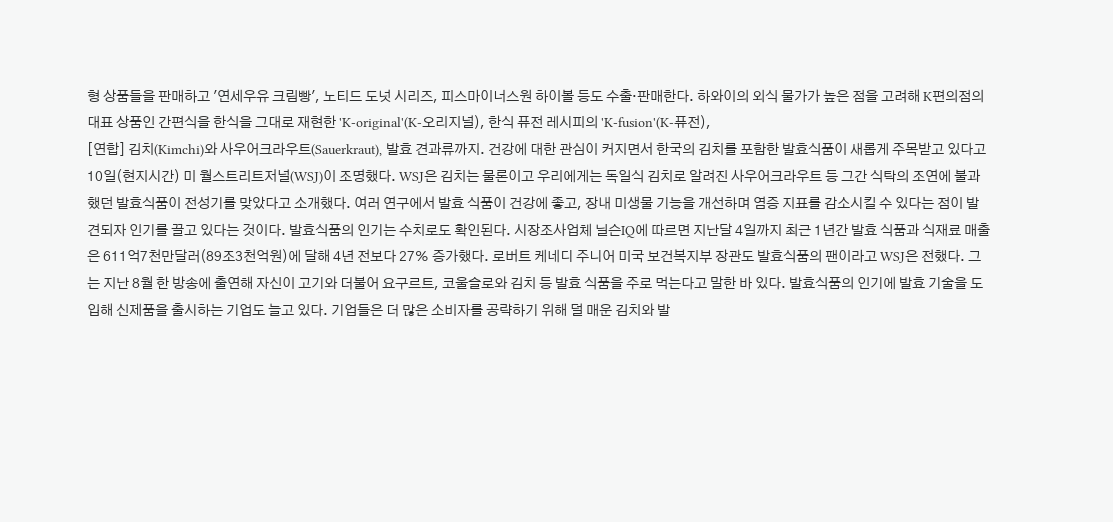형 상품들을 판매하고 '연세우유 크림빵', 노티드 도넛 시리즈, 피스마이너스원 하이볼 등도 수출·판매한다. 하와이의 외식 물가가 높은 점을 고려해 K편의점의 대표 상품인 간편식을 한식을 그대로 재현한 'K-original'(K-오리지널), 한식 퓨전 레시피의 'K-fusion'(K-퓨전),
[연합] 김치(Kimchi)와 사우어크라우트(Sauerkraut), 발효 견과류까지. 건강에 대한 관심이 커지면서 한국의 김치를 포함한 발효식품이 새롭게 주목받고 있다고 10일(현지시간) 미 월스트리트저널(WSJ)이 조명했다. WSJ은 김치는 물론이고 우리에게는 독일식 김치로 알려진 사우어크라우트 등 그간 식탁의 조연에 불과했던 발효식품이 전성기를 맞았다고 소개했다. 여러 연구에서 발효 식품이 건강에 좋고, 장내 미생물 기능을 개선하며 염증 지표를 감소시킬 수 있다는 점이 발견되자 인기를 끌고 있다는 것이다. 발효식품의 인기는 수치로도 확인된다. 시장조사업체 닐슨IQ에 따르면 지난달 4일까지 최근 1년간 발효 식품과 식재료 매출은 611억7천만달러(89조3천억원)에 달해 4년 전보다 27% 증가했다. 로버트 케네디 주니어 미국 보건복지부 장관도 발효식품의 팬이라고 WSJ은 전했다. 그는 지난 8월 한 방송에 출연해 자신이 고기와 더불어 요구르트, 코울슬로와 김치 등 발효 식품을 주로 먹는다고 말한 바 있다. 발효식품의 인기에 발효 기술을 도입해 신제품을 출시하는 기업도 늘고 있다. 기업들은 더 많은 소비자를 공략하기 위해 덜 매운 김치와 발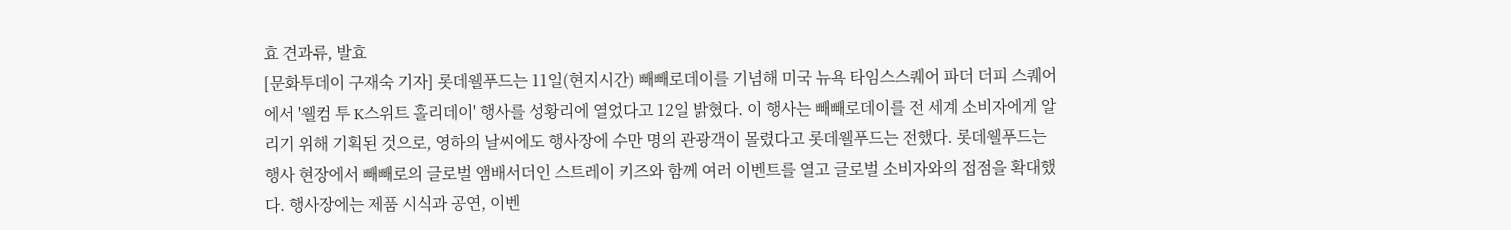효 견과류, 발효
[문화투데이 구재숙 기자] 롯데웰푸드는 11일(현지시간) 빼빼로데이를 기념해 미국 뉴욕 타임스스퀘어 파더 더피 스퀘어에서 '웰컴 투 K스위트 홀리데이' 행사를 성황리에 열었다고 12일 밝혔다. 이 행사는 빼빼로데이를 전 세계 소비자에게 알리기 위해 기획된 것으로, 영하의 날씨에도 행사장에 수만 명의 관광객이 몰렸다고 롯데웰푸드는 전했다. 롯데웰푸드는 행사 현장에서 빼빼로의 글로벌 앰배서더인 스트레이 키즈와 함께 여러 이벤트를 열고 글로벌 소비자와의 접점을 확대했다. 행사장에는 제품 시식과 공연, 이벤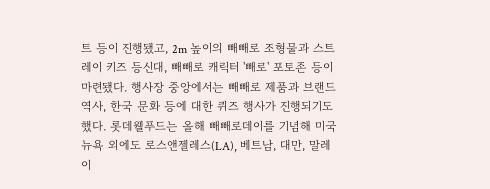트 등이 진행됐고, 2m 높이의 빼빼로 조형물과 스트레이 키즈 등신대, 빼빼로 캐릭터 '빼로' 포토존 등이 마련됐다. 행사장 중앙에서는 빼빼로 제품과 브랜드 역사, 한국 문화 등에 대한 퀴즈 행사가 진행되기도 했다. 롯데웰푸드는 올해 빼빼로데이를 기념해 미국 뉴욕 외에도 로스앤젤레스(LA), 베트남, 대만, 말레이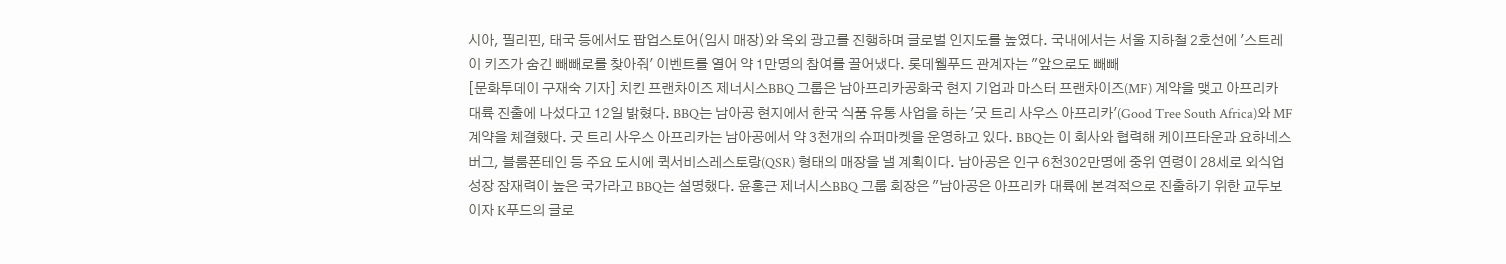시아, 필리핀, 태국 등에서도 팝업스토어(임시 매장)와 옥외 광고를 진행하며 글로벌 인지도를 높였다. 국내에서는 서울 지하철 2호선에 '스트레이 키즈가 숨긴 빼빼로를 찾아줘' 이벤트를 열어 약 1만명의 참여를 끌어냈다. 롯데웰푸드 관계자는 "앞으로도 빼빼
[문화투데이 구재숙 기자] 치킨 프랜차이즈 제너시스BBQ 그룹은 남아프리카공화국 현지 기업과 마스터 프랜차이즈(MF) 계약을 맺고 아프리카 대륙 진출에 나섰다고 12일 밝혔다. BBQ는 남아공 현지에서 한국 식품 유통 사업을 하는 '굿 트리 사우스 아프리카'(Good Tree South Africa)와 MF 계약을 체결했다. 굿 트리 사우스 아프리카는 남아공에서 약 3천개의 슈퍼마켓을 운영하고 있다. BBQ는 이 회사와 협력해 케이프타운과 요하네스버그, 블룸폰테인 등 주요 도시에 퀵서비스레스토랑(QSR) 형태의 매장을 낼 계획이다. 남아공은 인구 6천302만명에 중위 연령이 28세로 외식업 성장 잠재력이 높은 국가라고 BBQ는 설명했다. 윤홍근 제너시스BBQ 그룹 회장은 "남아공은 아프리카 대륙에 본격적으로 진출하기 위한 교두보이자 K푸드의 글로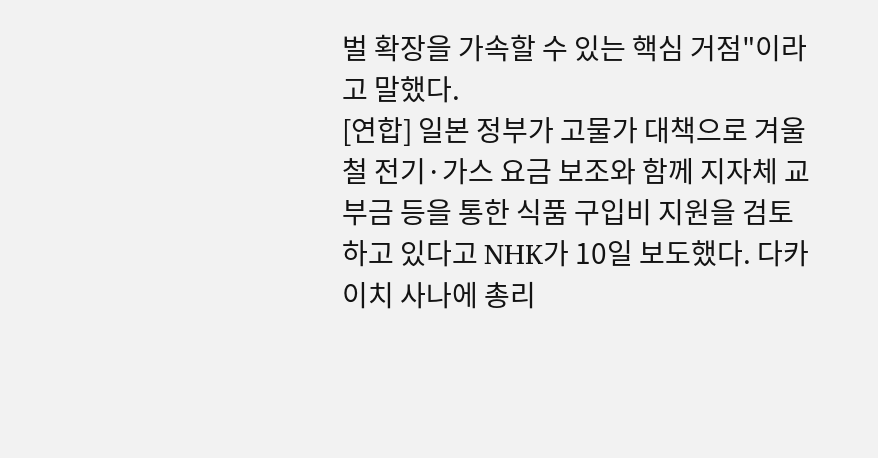벌 확장을 가속할 수 있는 핵심 거점"이라고 말했다.
[연합] 일본 정부가 고물가 대책으로 겨울철 전기·가스 요금 보조와 함께 지자체 교부금 등을 통한 식품 구입비 지원을 검토하고 있다고 NHK가 10일 보도했다. 다카이치 사나에 총리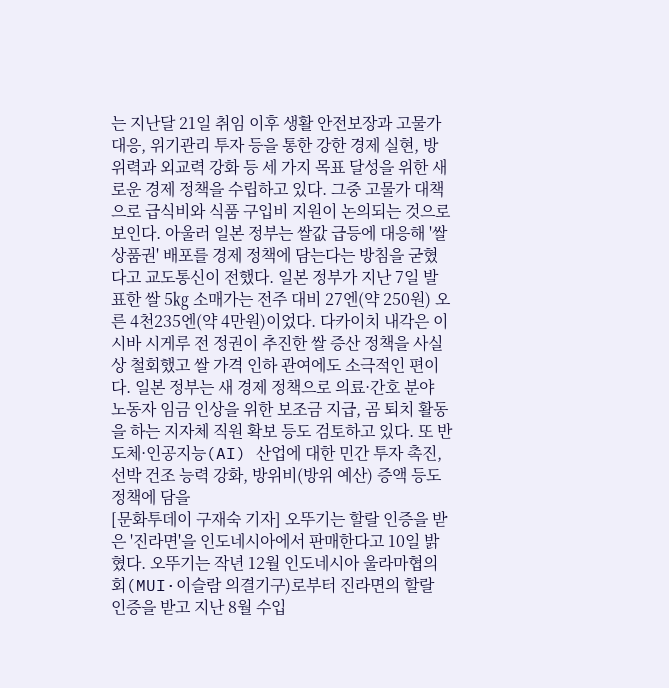는 지난달 21일 취임 이후 생활 안전보장과 고물가 대응, 위기관리 투자 등을 통한 강한 경제 실현, 방위력과 외교력 강화 등 세 가지 목표 달성을 위한 새로운 경제 정책을 수립하고 있다. 그중 고물가 대책으로 급식비와 식품 구입비 지원이 논의되는 것으로 보인다. 아울러 일본 정부는 쌀값 급등에 대응해 '쌀 상품권' 배포를 경제 정책에 담는다는 방침을 굳혔다고 교도통신이 전했다. 일본 정부가 지난 7일 발표한 쌀 5㎏ 소매가는 전주 대비 27엔(약 250원) 오른 4천235엔(약 4만원)이었다. 다카이치 내각은 이시바 시게루 전 정권이 추진한 쌀 증산 정책을 사실상 철회했고 쌀 가격 인하 관여에도 소극적인 편이다. 일본 정부는 새 경제 정책으로 의료·간호 분야 노동자 임금 인상을 위한 보조금 지급, 곰 퇴치 활동을 하는 지자체 직원 확보 등도 검토하고 있다. 또 반도체·인공지능(AI) 산업에 대한 민간 투자 촉진, 선박 건조 능력 강화, 방위비(방위 예산) 증액 등도 정책에 담을
[문화투데이 구재숙 기자] 오뚜기는 할랄 인증을 받은 '진라면'을 인도네시아에서 판매한다고 10일 밝혔다. 오뚜기는 작년 12월 인도네시아 울라마협의회(MUI·이슬람 의결기구)로부터 진라면의 할랄 인증을 받고 지난 8월 수입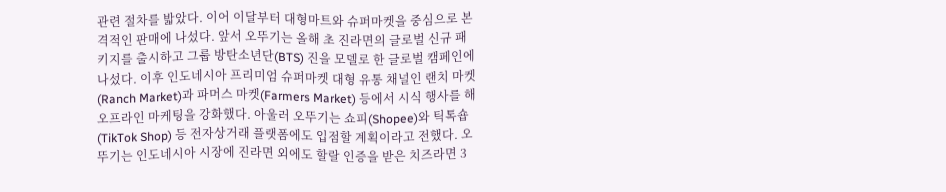관련 절차를 밟았다. 이어 이달부터 대형마트와 슈퍼마켓을 중심으로 본격적인 판매에 나섰다. 앞서 오뚜기는 올해 초 진라면의 글로벌 신규 패키지를 출시하고 그룹 방탄소년단(BTS) 진을 모델로 한 글로벌 캠페인에 나섰다. 이후 인도네시아 프리미엄 슈퍼마켓 대형 유통 채널인 랜치 마켓(Ranch Market)과 파머스 마켓(Farmers Market) 등에서 시식 행사를 해 오프라인 마케팅을 강화했다. 아울러 오뚜기는 쇼피(Shopee)와 틱톡숍(TikTok Shop) 등 전자상거래 플랫폼에도 입점할 계획이라고 전했다. 오뚜기는 인도네시아 시장에 진라면 외에도 할랄 인증을 받은 치즈라면 3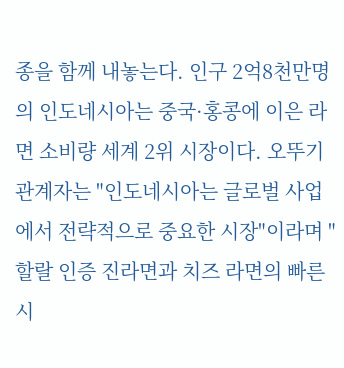종을 함께 내놓는다. 인구 2억8천만명의 인도네시아는 중국·홍콩에 이은 라면 소비량 세계 2위 시장이다. 오뚜기 관계자는 "인도네시아는 글로벌 사업에서 전략적으로 중요한 시장"이라며 "할랄 인증 진라면과 치즈 라면의 빠른 시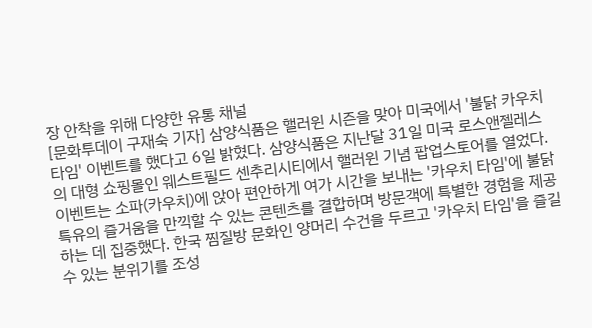장 안착을 위해 다양한 유통 채널
[문화투데이 구재숙 기자] 삼양식품은 핼러윈 시즌을 맞아 미국에서 '불닭 카우치 타임' 이벤트를 했다고 6일 밝혔다. 삼양식품은 지난달 31일 미국 로스앤젤레스의 대형 쇼핑몰인 웨스트필드 센추리시티에서 핼러윈 기념 팝업스토어를 열었다. 이벤트는 소파(카우치)에 앉아 편안하게 여가 시간을 보내는 '카우치 타임'에 불닭 특유의 즐거움을 만끽할 수 있는 콘텐츠를 결합하며 방문객에 특별한 경험을 제공하는 데 집중했다. 한국 찜질방 문화인 양머리 수건을 두르고 '카우치 타임'을 즐길 수 있는 분위기를 조성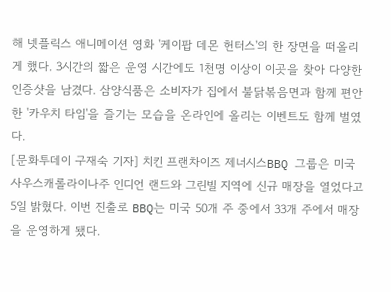해 넷플릭스 애니메이션 영화 '케이팝 데몬 헌터스'의 한 장면을 떠올리게 했다. 3시간의 짧은 운영 시간에도 1천명 이상이 이곳을 찾아 다양한 인증샷을 남겼다. 삼양식품은 소비자가 집에서 불닭볶음면과 함께 편안한 '카우치 타임'을 즐기는 모습을 온라인에 올리는 이벤트도 함께 벌였다.
[문화투데이 구재숙 기자] 치킨 프랜차이즈 제너시스BBQ 그룹은 미국 사우스캐롤라이나주 인디언 랜드와 그린빌 지역에 신규 매장을 열었다고 5일 밝혔다. 이번 진출로 BBQ는 미국 50개 주 중에서 33개 주에서 매장을 운영하게 됐다.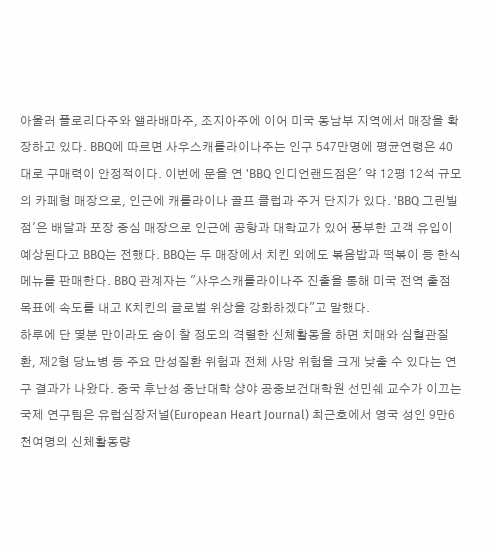아울러 플로리다주와 앨라배마주, 조지아주에 이어 미국 동남부 지역에서 매장을 확장하고 있다. BBQ에 따르면 사우스캐롤라이나주는 인구 547만명에 평균연령은 40대로 구매력이 안정적이다. 이번에 문을 연 'BBQ 인디언랜드점은' 약 12평 12석 규모의 카페형 매장으로, 인근에 캐롤라이나 골프 클럽과 주거 단지가 있다. 'BBQ 그린빌점'은 배달과 포장 중심 매장으로 인근에 공항과 대학교가 있어 풍부한 고객 유입이 예상된다고 BBQ는 전했다. BBQ는 두 매장에서 치킨 외에도 볶음밥과 떡볶이 등 한식 메뉴를 판매한다. BBQ 관계자는 "사우스캐롤라이나주 진출을 통해 미국 전역 출점 목표에 속도를 내고 K치킨의 글로벌 위상을 강화하겠다"고 말했다.
하루에 단 몇분 만이라도 숨이 찰 정도의 격렬한 신체활동을 하면 치매와 심혈관질환, 제2형 당뇨병 등 주요 만성질환 위험과 전체 사망 위험을 크게 낮출 수 있다는 연구 결과가 나왔다. 중국 후난성 중난대학 샹야 공중보건대학원 선민쉐 교수가 이끄는 국제 연구팀은 유럽심장저널(European Heart Journal) 최근호에서 영국 성인 9만6천여명의 신체활동량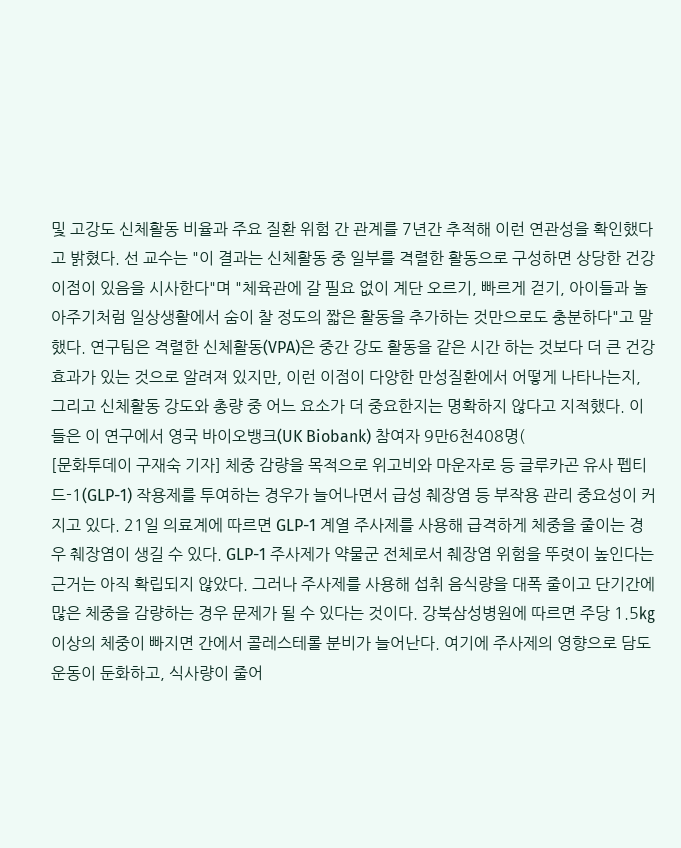및 고강도 신체활동 비율과 주요 질환 위험 간 관계를 7년간 추적해 이런 연관성을 확인했다고 밝혔다. 선 교수는 "이 결과는 신체활동 중 일부를 격렬한 활동으로 구성하면 상당한 건강 이점이 있음을 시사한다"며 "체육관에 갈 필요 없이 계단 오르기, 빠르게 걷기, 아이들과 놀아주기처럼 일상생활에서 숨이 찰 정도의 짧은 활동을 추가하는 것만으로도 충분하다"고 말했다. 연구팀은 격렬한 신체활동(VPA)은 중간 강도 활동을 같은 시간 하는 것보다 더 큰 건강 효과가 있는 것으로 알려져 있지만, 이런 이점이 다양한 만성질환에서 어떻게 나타나는지, 그리고 신체활동 강도와 총량 중 어느 요소가 더 중요한지는 명확하지 않다고 지적했다. 이들은 이 연구에서 영국 바이오뱅크(UK Biobank) 참여자 9만6천408명(
[문화투데이 구재숙 기자] 체중 감량을 목적으로 위고비와 마운자로 등 글루카곤 유사 펩티드-1(GLP-1) 작용제를 투여하는 경우가 늘어나면서 급성 췌장염 등 부작용 관리 중요성이 커지고 있다. 21일 의료계에 따르면 GLP-1 계열 주사제를 사용해 급격하게 체중을 줄이는 경우 췌장염이 생길 수 있다. GLP-1 주사제가 약물군 전체로서 췌장염 위험을 뚜렷이 높인다는 근거는 아직 확립되지 않았다. 그러나 주사제를 사용해 섭취 음식량을 대폭 줄이고 단기간에 많은 체중을 감량하는 경우 문제가 될 수 있다는 것이다. 강북삼성병원에 따르면 주당 1.5㎏ 이상의 체중이 빠지면 간에서 콜레스테롤 분비가 늘어난다. 여기에 주사제의 영향으로 담도 운동이 둔화하고, 식사량이 줄어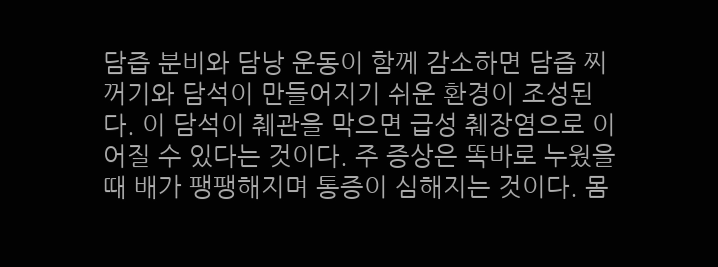담즙 분비와 담낭 운동이 함께 감소하면 담즙 찌꺼기와 담석이 만들어지기 쉬운 환경이 조성된다. 이 담석이 췌관을 막으면 급성 췌장염으로 이어질 수 있다는 것이다. 주 증상은 똑바로 누웠을 때 배가 팽팽해지며 통증이 심해지는 것이다. 몸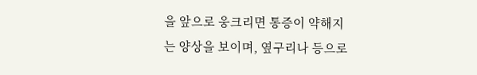을 앞으로 웅크리면 통증이 약해지는 양상을 보이며, 옆구리나 등으로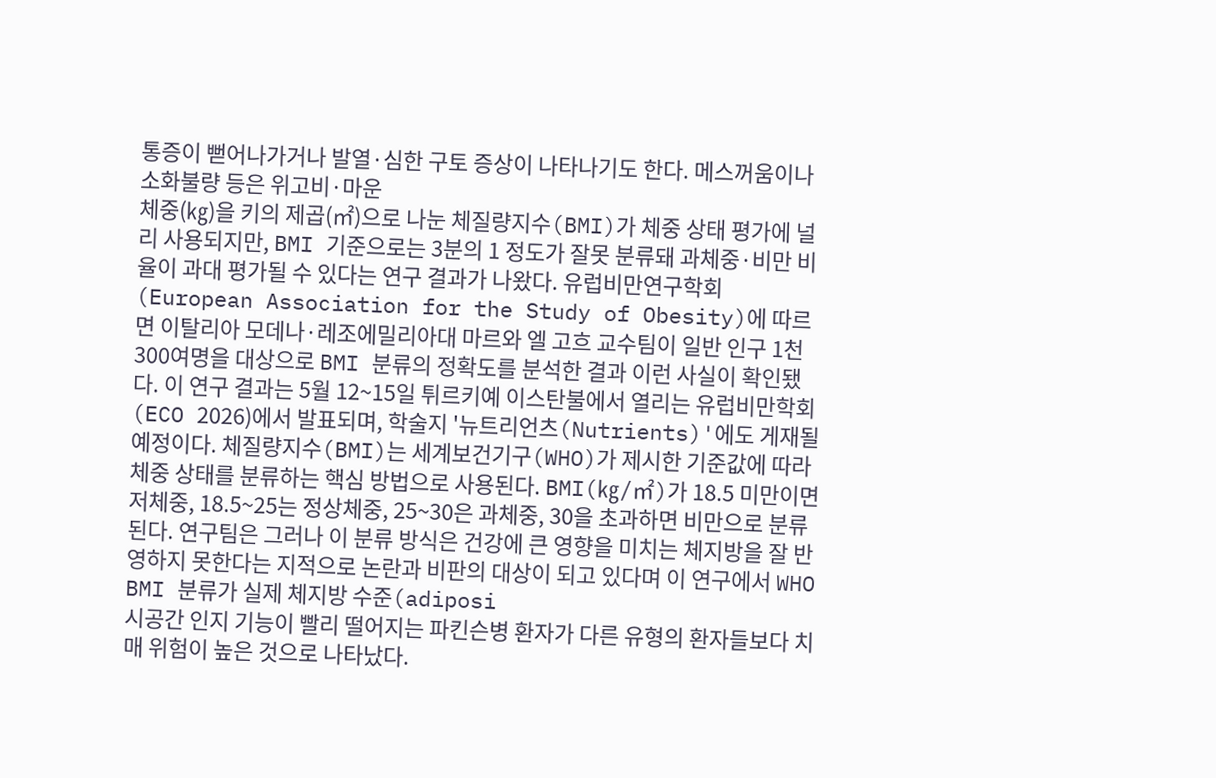통증이 뻗어나가거나 발열·심한 구토 증상이 나타나기도 한다. 메스꺼움이나 소화불량 등은 위고비·마운
체중(㎏)을 키의 제곱(㎡)으로 나눈 체질량지수(BMI)가 체중 상태 평가에 널리 사용되지만, BMI 기준으로는 3분의 1 정도가 잘못 분류돼 과체중·비만 비율이 과대 평가될 수 있다는 연구 결과가 나왔다. 유럽비만연구학회(European Association for the Study of Obesity)에 따르면 이탈리아 모데나·레조에밀리아대 마르와 엘 고흐 교수팀이 일반 인구 1천300여명을 대상으로 BMI 분류의 정확도를 분석한 결과 이런 사실이 확인됐다. 이 연구 결과는 5월 12~15일 튀르키예 이스탄불에서 열리는 유럽비만학회(ECO 2026)에서 발표되며, 학술지 '뉴트리언츠(Nutrients)'에도 게재될 예정이다. 체질량지수(BMI)는 세계보건기구(WHO)가 제시한 기준값에 따라 체중 상태를 분류하는 핵심 방법으로 사용된다. BMI(㎏/㎡)가 18.5 미만이면 저체중, 18.5~25는 정상체중, 25~30은 과체중, 30을 초과하면 비만으로 분류된다. 연구팀은 그러나 이 분류 방식은 건강에 큰 영향을 미치는 체지방을 잘 반영하지 못한다는 지적으로 논란과 비판의 대상이 되고 있다며 이 연구에서 WHO BMI 분류가 실제 체지방 수준(adiposi
시공간 인지 기능이 빨리 떨어지는 파킨슨병 환자가 다른 유형의 환자들보다 치매 위험이 높은 것으로 나타났다.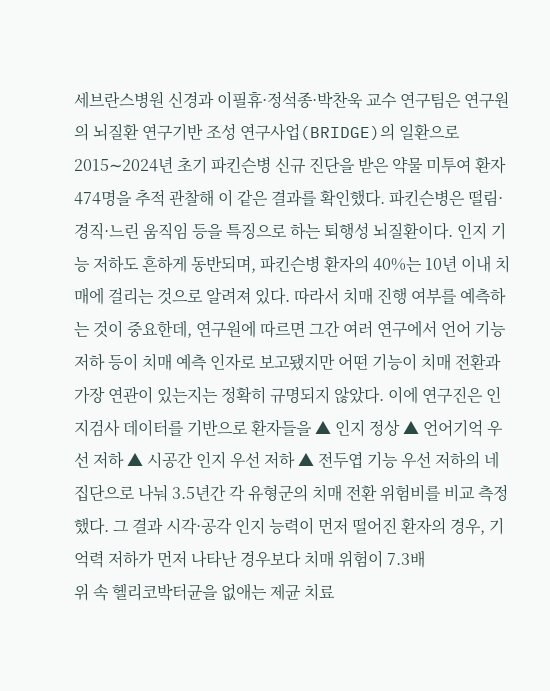세브란스병원 신경과 이필휴·정석종·박찬욱 교수 연구팀은 연구원의 뇌질환 연구기반 조성 연구사업(BRIDGE)의 일환으로 2015∼2024년 초기 파킨슨병 신규 진단을 받은 약물 미투여 환자 474명을 추적 관찰해 이 같은 결과를 확인했다. 파킨슨병은 떨림·경직·느린 움직임 등을 특징으로 하는 퇴행성 뇌질환이다. 인지 기능 저하도 흔하게 동반되며, 파킨슨병 환자의 40%는 10년 이내 치매에 걸리는 것으로 알려져 있다. 따라서 치매 진행 여부를 예측하는 것이 중요한데, 연구원에 따르면 그간 여러 연구에서 언어 기능 저하 등이 치매 예측 인자로 보고됐지만 어떤 기능이 치매 전환과 가장 연관이 있는지는 정확히 규명되지 않았다. 이에 연구진은 인지검사 데이터를 기반으로 환자들을 ▲ 인지 정상 ▲ 언어기억 우선 저하 ▲ 시공간 인지 우선 저하 ▲ 전두엽 기능 우선 저하의 네 집단으로 나눠 3.5년간 각 유형군의 치매 전환 위험비를 비교 측정했다. 그 결과 시각·공각 인지 능력이 먼저 떨어진 환자의 경우, 기억력 저하가 먼저 나타난 경우보다 치매 위험이 7.3배
위 속 헬리코박터균을 없애는 제균 치료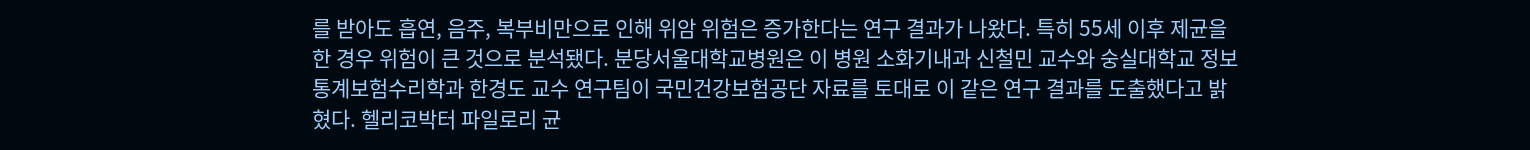를 받아도 흡연, 음주, 복부비만으로 인해 위암 위험은 증가한다는 연구 결과가 나왔다. 특히 55세 이후 제균을 한 경우 위험이 큰 것으로 분석됐다. 분당서울대학교병원은 이 병원 소화기내과 신철민 교수와 숭실대학교 정보통계보험수리학과 한경도 교수 연구팀이 국민건강보험공단 자료를 토대로 이 같은 연구 결과를 도출했다고 밝혔다. 헬리코박터 파일로리 균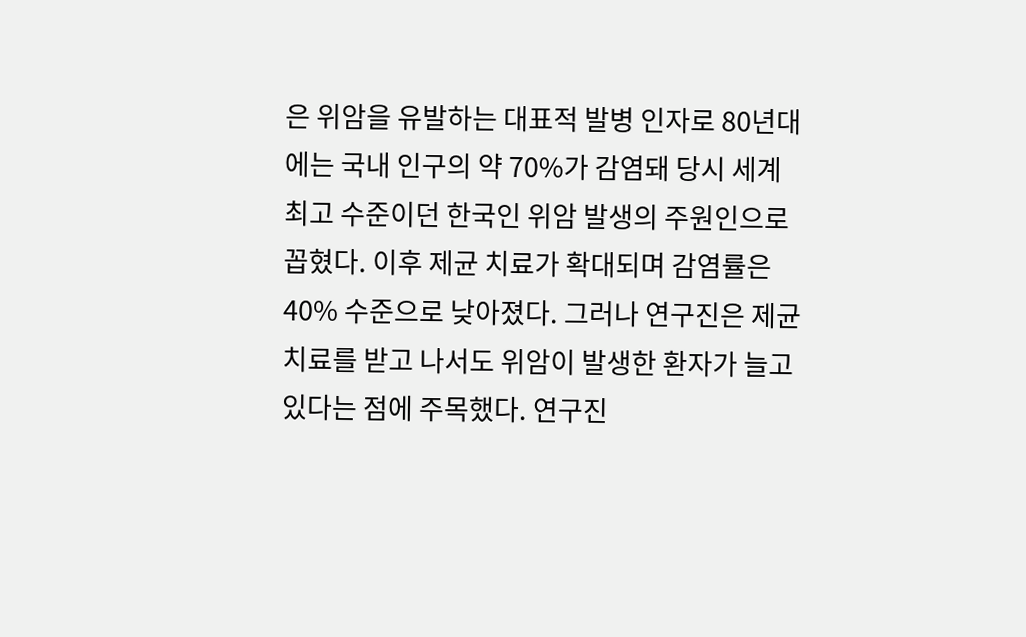은 위암을 유발하는 대표적 발병 인자로 80년대에는 국내 인구의 약 70%가 감염돼 당시 세계 최고 수준이던 한국인 위암 발생의 주원인으로 꼽혔다. 이후 제균 치료가 확대되며 감염률은 40% 수준으로 낮아졌다. 그러나 연구진은 제균 치료를 받고 나서도 위암이 발생한 환자가 늘고 있다는 점에 주목했다. 연구진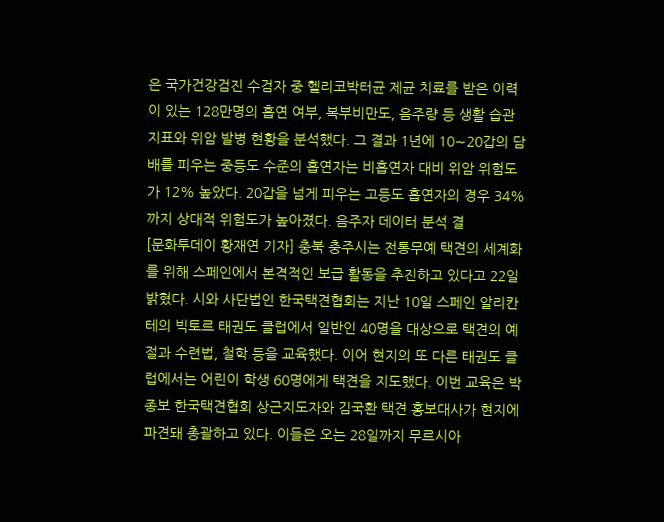은 국가건강검진 수검자 중 헬리코박터균 제균 치료를 받은 이력이 있는 128만명의 흡연 여부, 복부비만도, 음주량 등 생활 습관 지표와 위암 발병 현황을 분석했다. 그 결과 1년에 10∼20갑의 담배를 피우는 중등도 수준의 흡연자는 비흡연자 대비 위암 위험도가 12% 높았다. 20갑을 넘게 피우는 고등도 흡연자의 경우 34%까지 상대적 위험도가 높아졌다. 음주자 데이터 분석 결
[문화투데이 황재연 기자] 충북 충주시는 전통무예 택견의 세계화를 위해 스페인에서 본격적인 보급 활동을 추진하고 있다고 22일 밝혔다. 시와 사단법인 한국택견협회는 지난 10일 스페인 알리칸테의 빅토르 태권도 클럽에서 일반인 40명을 대상으로 택견의 예절과 수련법, 철학 등을 교육했다. 이어 현지의 또 다른 태권도 클럽에서는 어린이 학생 60명에게 택견을 지도했다. 이번 교육은 박종보 한국택견협회 상근지도자와 김국환 택견 홍보대사가 현지에 파견돼 총괄하고 있다. 이들은 오는 28일까지 무르시아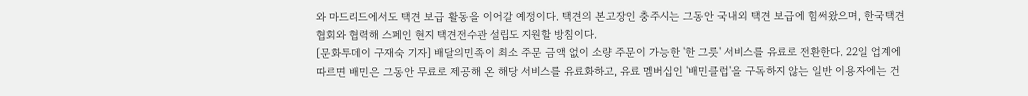와 마드리드에서도 택견 보급 활동을 이어갈 예정이다. 택견의 본고장인 충주시는 그동안 국내외 택견 보급에 힘써왔으며, 한국택견협회와 협력해 스페인 현지 택견전수관 설립도 지원할 방침이다.
[문화투데이 구재숙 기자] 배달의민족이 최소 주문 금액 없이 소량 주문이 가능한 '한 그릇' 서비스를 유료로 전환한다. 22일 업계에 따르면 배민은 그동안 무료로 제공해 온 해당 서비스를 유료화하고, 유료 멤버십인 '배민클럽'을 구독하지 않는 일반 이용자에는 건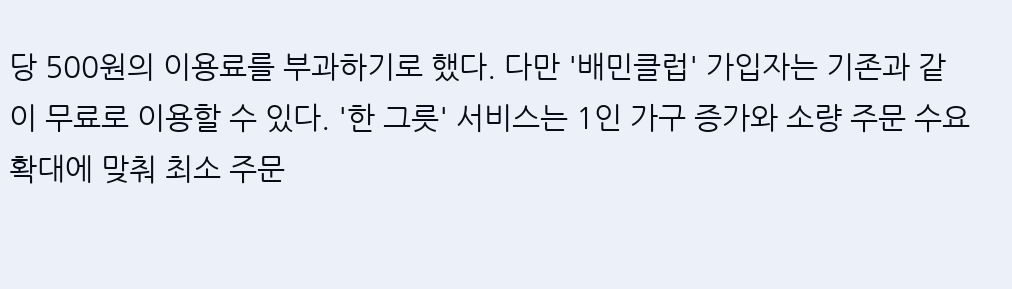당 500원의 이용료를 부과하기로 했다. 다만 '배민클럽' 가입자는 기존과 같이 무료로 이용할 수 있다. '한 그릇' 서비스는 1인 가구 증가와 소량 주문 수요 확대에 맞춰 최소 주문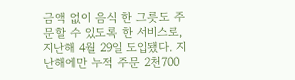금액 없이 음식 한 그릇도 주문할 수 있도록 한 서비스로, 지난해 4월 29일 도입됐다. 지난해에만 누적 주문 2천700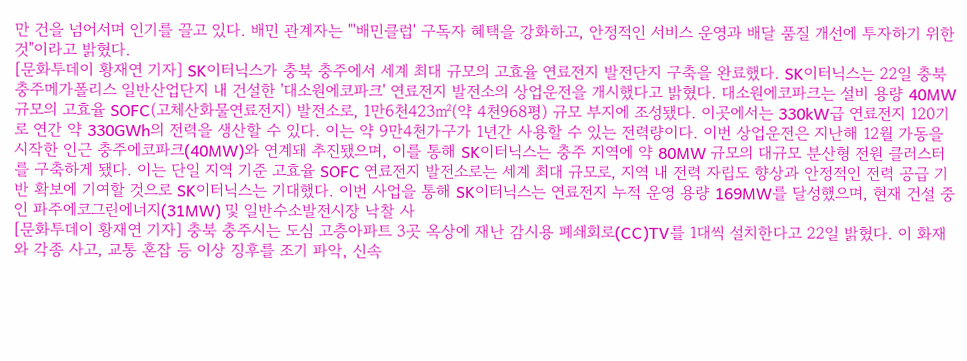만 건을 넘어서며 인기를 끌고 있다. 배민 관계자는 "'배민클럽' 구독자 혜택을 강화하고, 안정적인 서비스 운영과 배달 품질 개선에 투자하기 위한 것"이라고 밝혔다.
[문화투데이 황재연 기자] SK이터닉스가 충북 충주에서 세계 최대 규모의 고효율 연료전지 발전단지 구축을 완료했다. SK이터닉스는 22일 충북 충주메가폴리스 일반산업단지 내 건설한 '대소원에코파크' 연료전지 발전소의 상업운전을 개시했다고 밝혔다. 대소원에코파크는 설비 용량 40MW 규모의 고효율 SOFC(고체산화물연료전지) 발전소로, 1만6천423㎡(약 4천968평) 규모 부지에 조성됐다. 이곳에서는 330kW급 연료전지 120기로 연간 약 330GWh의 전력을 생산할 수 있다. 이는 약 9만4천가구가 1년간 사용할 수 있는 전력량이다. 이번 상업운전은 지난해 12월 가동을 시작한 인근 충주에코파크(40MW)와 연계돼 추진됐으며, 이를 통해 SK이터닉스는 충주 지역에 약 80MW 규모의 대규모 분산형 전원 클러스터를 구축하게 됐다. 이는 단일 지역 기준 고효율 SOFC 연료전지 발전소로는 세계 최대 규모로, 지역 내 전력 자립도 향상과 안정적인 전력 공급 기반 확보에 기여할 것으로 SK이터닉스는 기대했다. 이번 사업을 통해 SK이터닉스는 연료전지 누적 운영 용량 169MW를 달성했으며, 현재 건설 중인 파주에코그린에너지(31MW) 및 일반수소발전시장 낙찰 사
[문화투데이 황재연 기자] 충북 충주시는 도심 고층아파트 3곳 옥상에 재난 감시용 폐쇄회로(CC)TV를 1대씩 설치한다고 22일 밝혔다. 이 화재와 각종 사고, 교통 혼잡 등 이상 징후를 조기 파악, 신속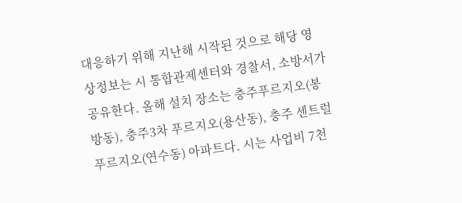대응하기 위해 지난해 시작된 것으로 해당 영상정보는 시 통합관제센터와 경찰서, 소방서가 공유한다. 올해 설치 장소는 충주푸르지오(봉방동), 충주3차 푸르지오(용산동), 충주 센트럴 푸르지오(연수동) 아파트다. 시는 사업비 7천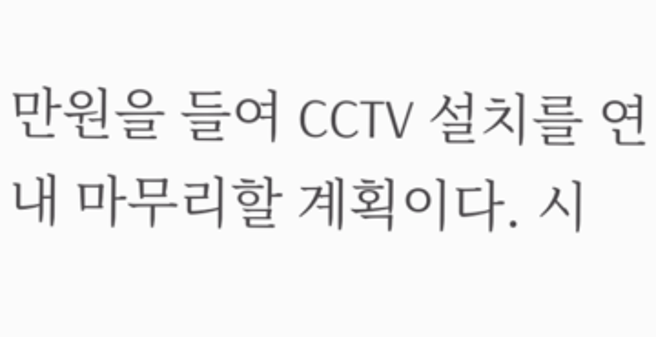만원을 들여 CCTV 설치를 연내 마무리할 계획이다. 시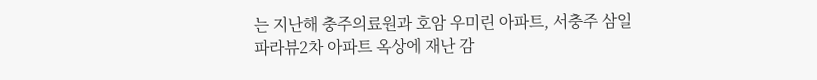는 지난해 충주의료원과 호암 우미린 아파트, 서충주 삼일파라뷰2차 아파트 옥상에 재난 감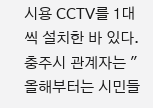시용 CCTV를 1대씩 설치한 바 있다. 충주시 관계자는 "올해부터는 시민들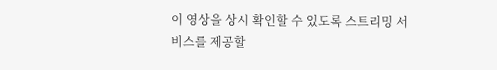이 영상을 상시 확인할 수 있도록 스트리밍 서비스를 제공할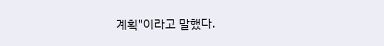계획"이라고 말했다.